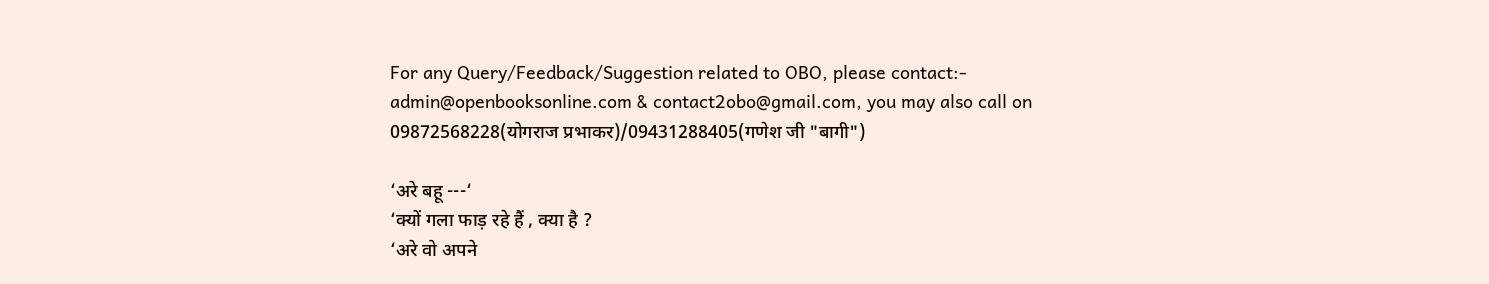For any Query/Feedback/Suggestion related to OBO, please contact:- admin@openbooksonline.com & contact2obo@gmail.com, you may also call on 09872568228(योगराज प्रभाकर)/09431288405(गणेश जी "बागी")

‘अरे बहू ---‘
‘क्यों गला फाड़ रहे हैं , क्या है ?
‘अरे वो अपने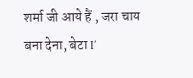शर्मा जी आये हैं , जरा चाय बना देना, बेटा I’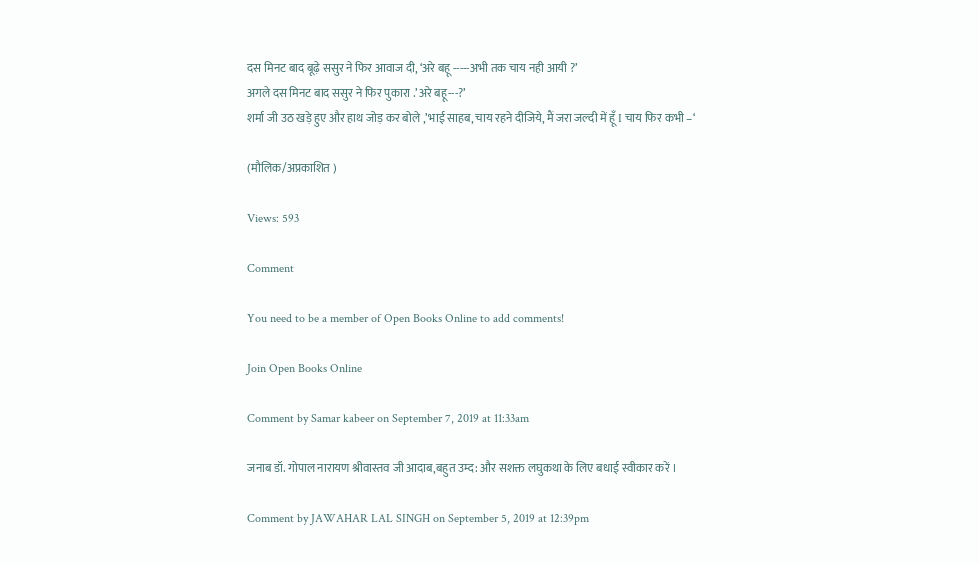दस मिनट बाद बूढ़े ससुर ने फिर आवाज दी, ‘अरे बहू -----अभी तक चाय नही आयी ?’
अगले दस मिनट बाद ससुर ने फिर पुकारा .’अरे बहू---?’
शर्मा जी उठ खड़े हुए और हाथ जोड़ कर बोले ,’भाई साहब, चाय रहने दीजिये, मैं जरा जल्दी में हूँ I चाय फिर कभी –‘

(मौलिक/अप्रकाशित )

Views: 593

Comment

You need to be a member of Open Books Online to add comments!

Join Open Books Online

Comment by Samar kabeer on September 7, 2019 at 11:33am

जनाब डॉ. गोपाल नारायण श्रीवास्तव जी आदाब,बहुत उम्द: और सशक्त लघुकथा के लिए बधाई स्वीकार करें ।

Comment by JAWAHAR LAL SINGH on September 5, 2019 at 12:39pm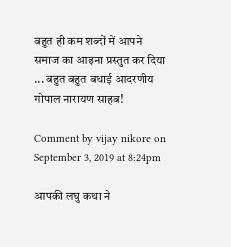बहुत ही कम शब्दों में आपने समाज का आइना प्रस्तुत कर दिया ... बहुत बहुत बधाई आदरणीय गोपाल नारायण साहब!

Comment by vijay nikore on September 3, 2019 at 8:24pm

आपकी लघु कथा ने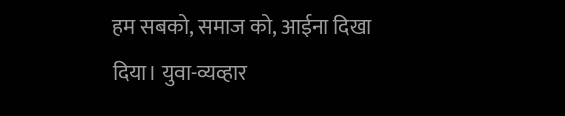हम सबको, समाज को, आईना दिखा दिया। युवा-व्यव्हार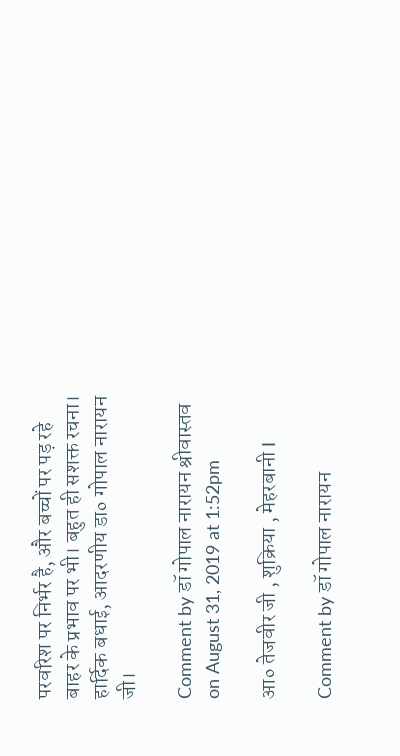परवरिश पर निर्भर है, और बच्चों पर पड़ रहे बाहर के प्रभाव पर भी। बहुत ही सशक्त रचना। हार्दिक बधाई, आदरणीय डा० गोपाल नारायन जी।

Comment by डॉ गोपाल नारायन श्रीवास्तव on August 31, 2019 at 1:52pm

आ० तेजवीर जी , शुक्रिया , मेहरबानी I

Comment by डॉ गोपाल नारायन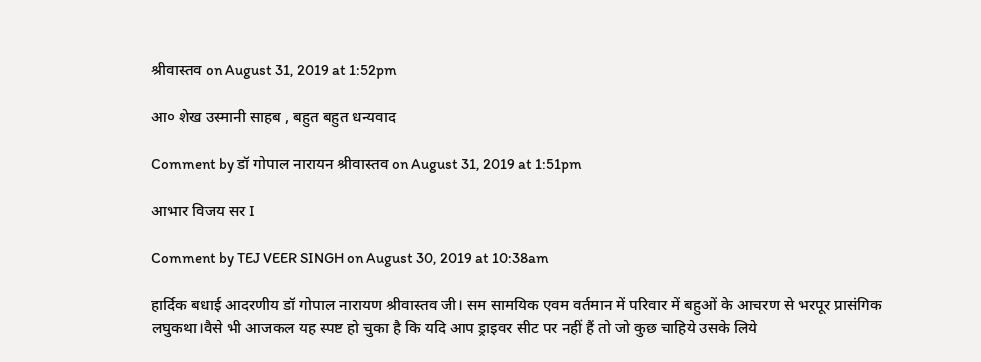श्रीवास्तव on August 31, 2019 at 1:52pm

आ० शेख उस्मानी साहब , बहुत बहुत धन्यवाद

Comment by डॉ गोपाल नारायन श्रीवास्तव on August 31, 2019 at 1:51pm

आभार विजय सर I

Comment by TEJ VEER SINGH on August 30, 2019 at 10:38am

हार्दिक बधाई आदरणीय डॉ गोपाल नारायण श्रीवास्तव जी। सम सामयिक एवम वर्तमान में परिवार में बहुओं के आचरण से भरपूर प्रासंगिक लघुकथा।वैसे भी आजकल यह स्पष्ट हो चुका है कि यदि आप ड्राइवर सीट पर नहीं हैं तो जो कुछ चाहिये उसके लिये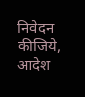निवेदन कीजिये, आदेश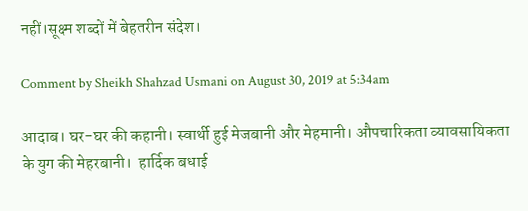नहीं।सूक्ष्म शब्दों में बेहतरीन संदेश।

Comment by Sheikh Shahzad Usmani on August 30, 2019 at 5:34am

आदाब। घर-घर की कहानी। स्वार्थी हुई मेजबानी और मेहमानी। औपचारिकता व्यावसायिकता के युग की मेहरबानी।  हार्दिक बधाई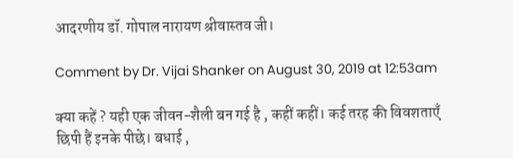आदरणीय डॉ. गोपाल नारायण श्रीवास्तव जी।

Comment by Dr. Vijai Shanker on August 30, 2019 at 12:53am

क्या कहें ? यही एक जीवन-शैली बन गई है , कहीं कहीं। कई तरह की विवशताएँ छिपी हैं इनके पीछे। बधाई ,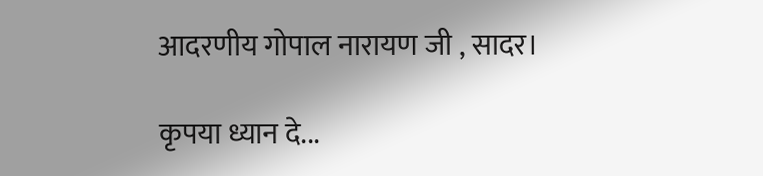आदरणीय गोपाल नारायण जी , सादर।

कृपया ध्यान दे...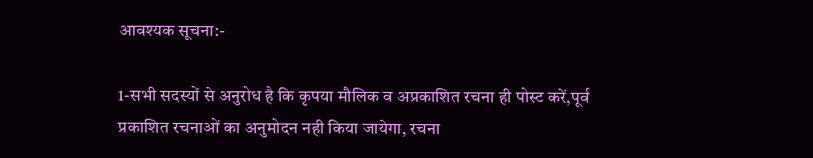आवश्यक सूचना:-

1-सभी सदस्यों से अनुरोध है कि कृपया मौलिक व अप्रकाशित रचना ही पोस्ट करें,पूर्व प्रकाशित रचनाओं का अनुमोदन नही किया जायेगा, रचना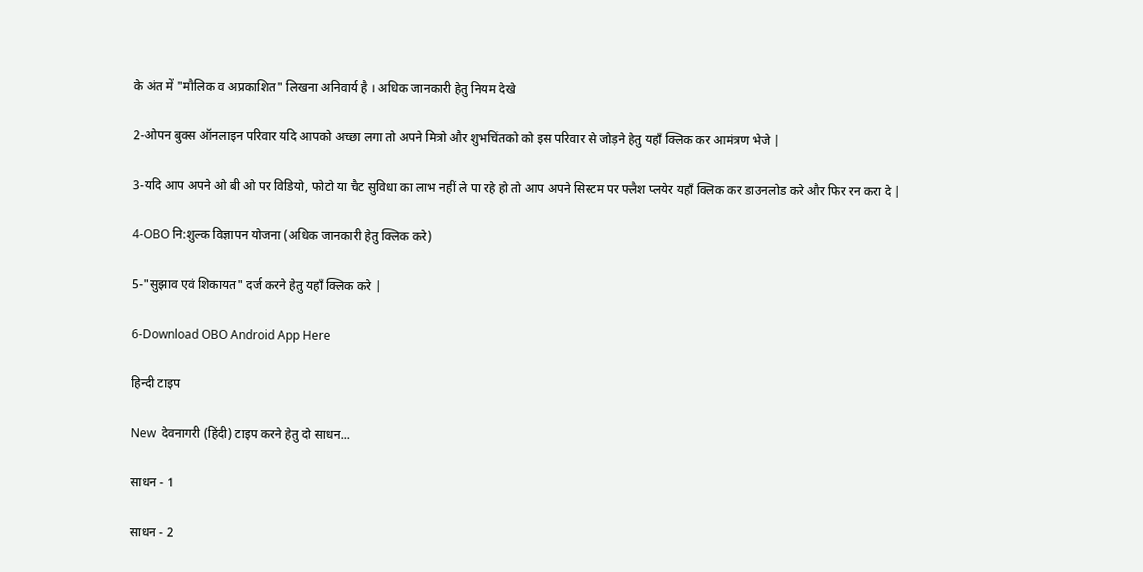के अंत में "मौलिक व अप्रकाशित" लिखना अनिवार्य है । अधिक जानकारी हेतु नियम देखे

2-ओपन बुक्स ऑनलाइन परिवार यदि आपको अच्छा लगा तो अपने मित्रो और शुभचिंतको को इस परिवार से जोड़ने हेतु यहाँ क्लिक कर आमंत्रण भेजे |

3-यदि आप अपने ओ बी ओ पर विडियो, फोटो या चैट सुविधा का लाभ नहीं ले पा रहे हो तो आप अपने सिस्टम पर फ्लैश प्लयेर यहाँ क्लिक कर डाउनलोड करे और फिर रन करा दे |

4-OBO नि:शुल्क विज्ञापन योजना (अधिक जानकारी हेतु क्लिक करे)

5-"सुझाव एवं शिकायत" दर्ज करने हेतु यहाँ क्लिक करे |

6-Download OBO Android App Here

हिन्दी टाइप

New  देवनागरी (हिंदी) टाइप करने हेतु दो साधन...

साधन - 1

साधन - 2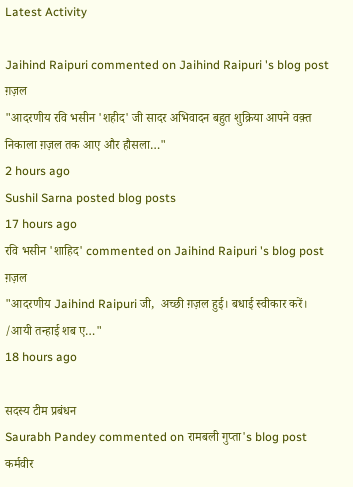Latest Activity

Jaihind Raipuri commented on Jaihind Raipuri 's blog post ग़ज़ल
"आदरणीय रवि भसीन 'शहीद' जी सादर अभिवादन बहुत शुक्रिया आपने वक़्त निकाला ग़ज़ल तक आए और हौसला…"
2 hours ago
Sushil Sarna posted blog posts
17 hours ago
रवि भसीन 'शाहिद' commented on Jaihind Raipuri 's blog post ग़ज़ल
"आदरणीय Jaihind Raipuri जी,  अच्छी ग़ज़ल हुई। बधाई स्वीकार करें। /आयी तन्हाई शब ए…"
18 hours ago

सदस्य टीम प्रबंधन
Saurabh Pandey commented on रामबली गुप्ता's blog post कर्मवीर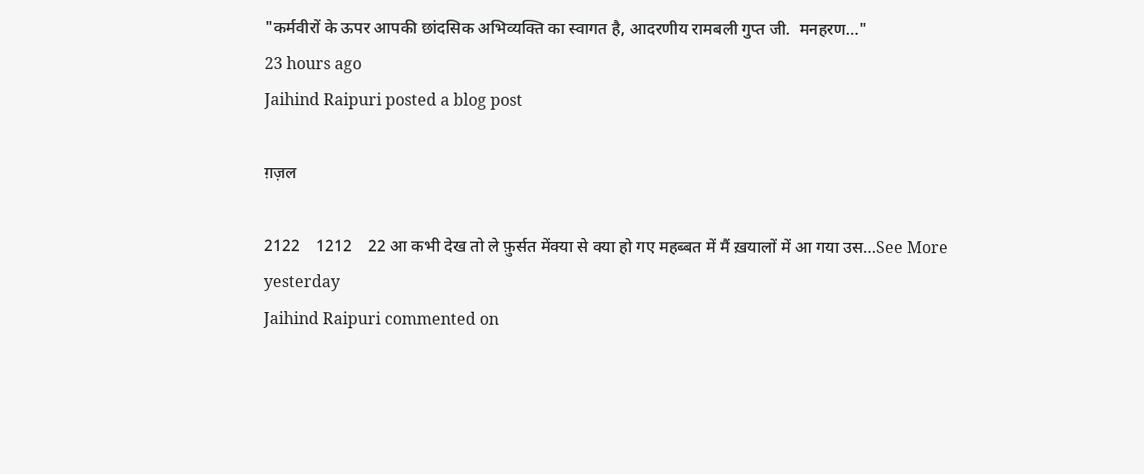"कर्मवीरों के ऊपर आपकी छांदसिक अभिव्यक्ति का स्वागत है, आदरणीय रामबली गुप्त जी.  मनहरण…"
23 hours ago
Jaihind Raipuri posted a blog post

ग़ज़ल

2122    1212    22 आ कभी देख तो ले फ़ुर्सत मेंक्या से क्या हो गए महब्बत में मैं ख़यालों में आ गया उस…See More
yesterday
Jaihind Raipuri commented on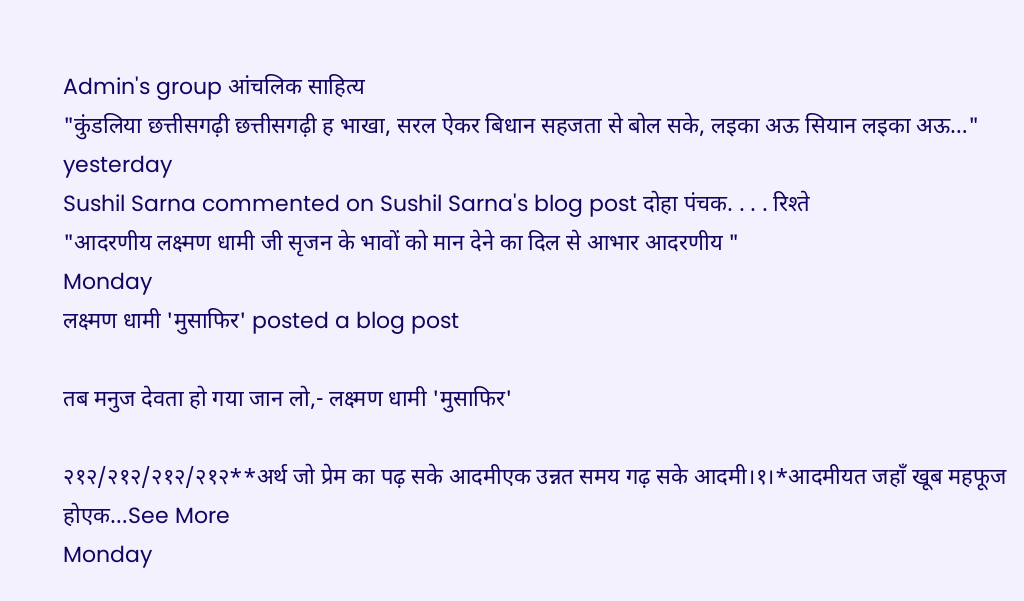Admin's group आंचलिक साहित्य
"कुंडलिया छत्तीसगढ़ी छत्तीसगढ़ी ह भाखा, सरल ऐकर बिधान सहजता से बोल सके, लइका अऊ सियान लइका अऊ…"
yesterday
Sushil Sarna commented on Sushil Sarna's blog post दोहा पंचक. . . . रिश्ते
"आदरणीय लक्ष्मण धामी जी सृजन के भावों को मान देने का दिल से आभार आदरणीय "
Monday
लक्ष्मण धामी 'मुसाफिर' posted a blog post

तब मनुज देवता हो गया जान लो,- लक्ष्मण धामी 'मुसाफिर'

२१२/२१२/२१२/२१२**अर्थ जो प्रेम का पढ़ सके आदमीएक उन्नत समय गढ़ सके आदमी।१।*आदमीयत जहाँ खूब महफूज होएक…See More
Monday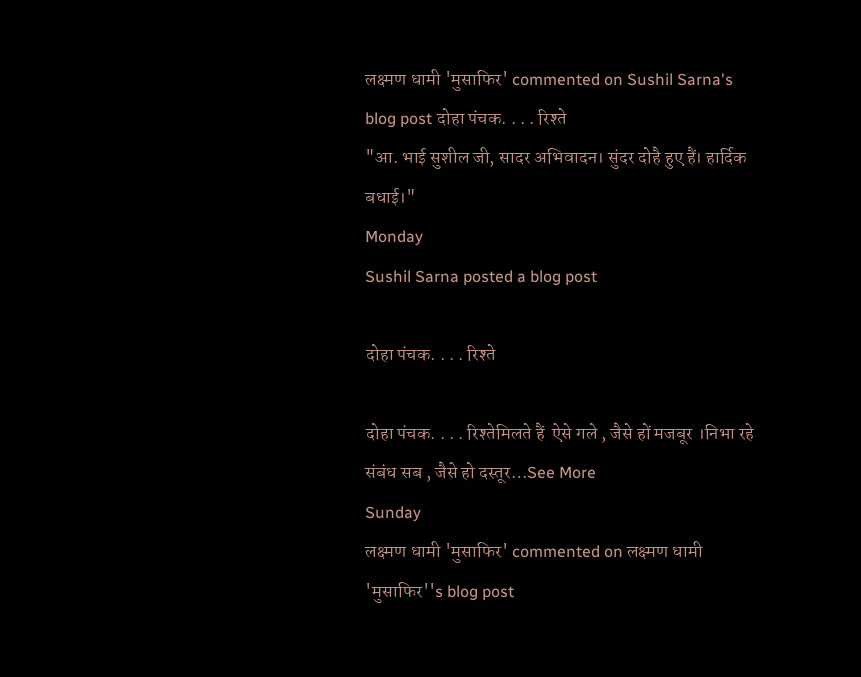लक्ष्मण धामी 'मुसाफिर' commented on Sushil Sarna's blog post दोहा पंचक. . . . रिश्ते
"आ. भाई सुशील जी, सादर अभिवादन। सुंदर दोहै हुए हैं। हार्दिक बधाई।"
Monday
Sushil Sarna posted a blog post

दोहा पंचक. . . . रिश्ते

दोहा पंचक. . . . रिश्तेमिलते हैं  ऐसे गले , जैसे हों मजबूर ।निभा रहे संबंध सब , जैसे हो दस्तूर…See More
Sunday
लक्ष्मण धामी 'मुसाफिर' commented on लक्ष्मण धामी 'मुसाफिर''s blog post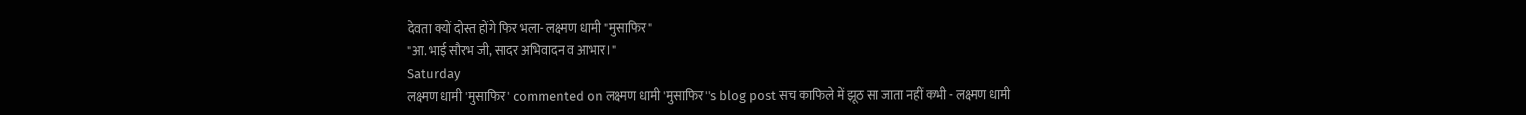देवता क्यों दोस्त होंगे फिर भला- लक्ष्मण धामी "मुसाफिर"
"आ. भाई सौरभ जी, सादर अभिवादन व आभार।"
Saturday
लक्ष्मण धामी 'मुसाफिर' commented on लक्ष्मण धामी 'मुसाफिर''s blog post सच काफिले में झूठ सा जाता नहीं कभी - लक्ष्मण धामी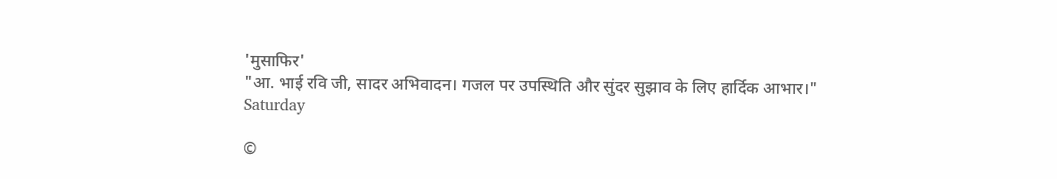'मुसाफिर'
"आ. भाई रवि जी, सादर अभिवादन। गजल पर उपस्थिति और सुंदर सुझाव के लिए हार्दिक आभार।"
Saturday

©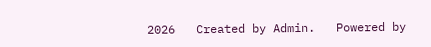2026   Created by Admin.   Powered by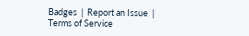Badges  |  Report an Issue  |  Terms of Service